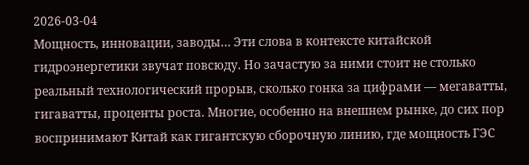2026-03-04
Мощность, инновации, заводы… Эти слова в контексте китайской гидроэнергетики звучат повсюду. Но зачастую за ними стоит не столько реальный технологический прорыв, сколько гонка за цифрами — мегаватты, гигаватты, проценты роста. Многие, особенно на внешнем рынке, до сих пор воспринимают Китай как гигантскую сборочную линию, где мощность ГЭС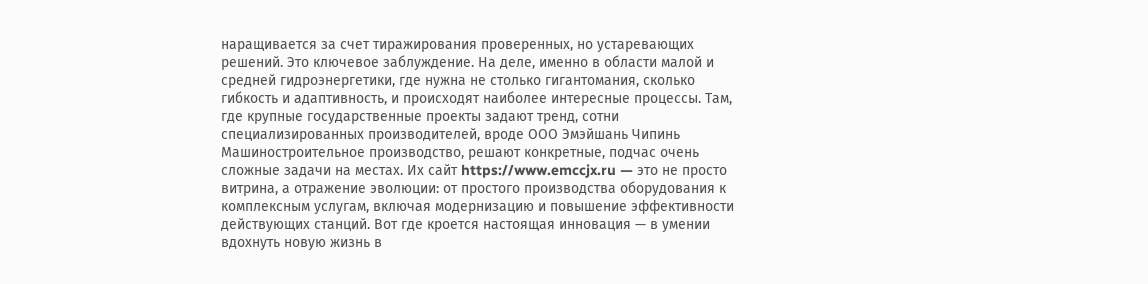наращивается за счет тиражирования проверенных, но устаревающих решений. Это ключевое заблуждение. На деле, именно в области малой и средней гидроэнергетики, где нужна не столько гигантомания, сколько гибкость и адаптивность, и происходят наиболее интересные процессы. Там, где крупные государственные проекты задают тренд, сотни специализированных производителей, вроде ООО Эмэйшань Чипинь Машиностроительное производство, решают конкретные, подчас очень сложные задачи на местах. Их сайт https://www.emccjx.ru — это не просто витрина, а отражение эволюции: от простого производства оборудования к комплексным услугам, включая модернизацию и повышение эффективности действующих станций. Вот где кроется настоящая инновация — в умении вдохнуть новую жизнь в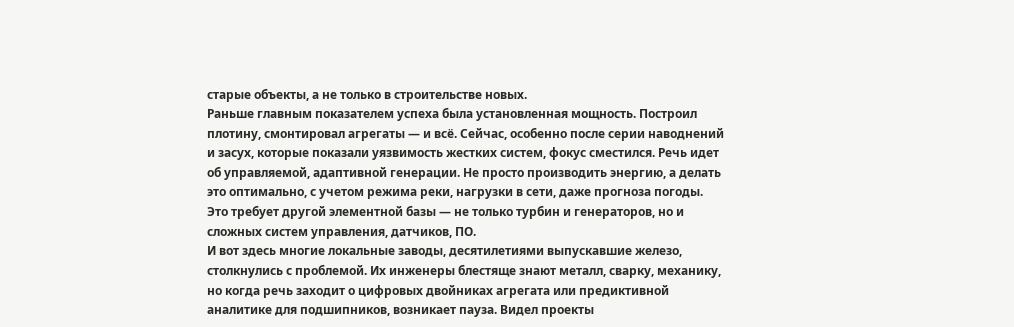старые объекты, а не только в строительстве новых.
Раньше главным показателем успеха была установленная мощность. Построил плотину, смонтировал агрегаты — и всё. Сейчас, особенно после серии наводнений и засух, которые показали уязвимость жестких систем, фокус сместился. Речь идет об управляемой, адаптивной генерации. Не просто производить энергию, а делать это оптимально, с учетом режима реки, нагрузки в сети, даже прогноза погоды. Это требует другой элементной базы — не только турбин и генераторов, но и сложных систем управления, датчиков, ПО.
И вот здесь многие локальные заводы, десятилетиями выпускавшие железо, столкнулись с проблемой. Их инженеры блестяще знают металл, сварку, механику, но когда речь заходит о цифровых двойниках агрегата или предиктивной аналитике для подшипников, возникает пауза. Видел проекты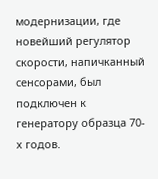модернизации, где новейший регулятор скорости, напичканный сенсорами, был подключен к генератору образца 70-х годов.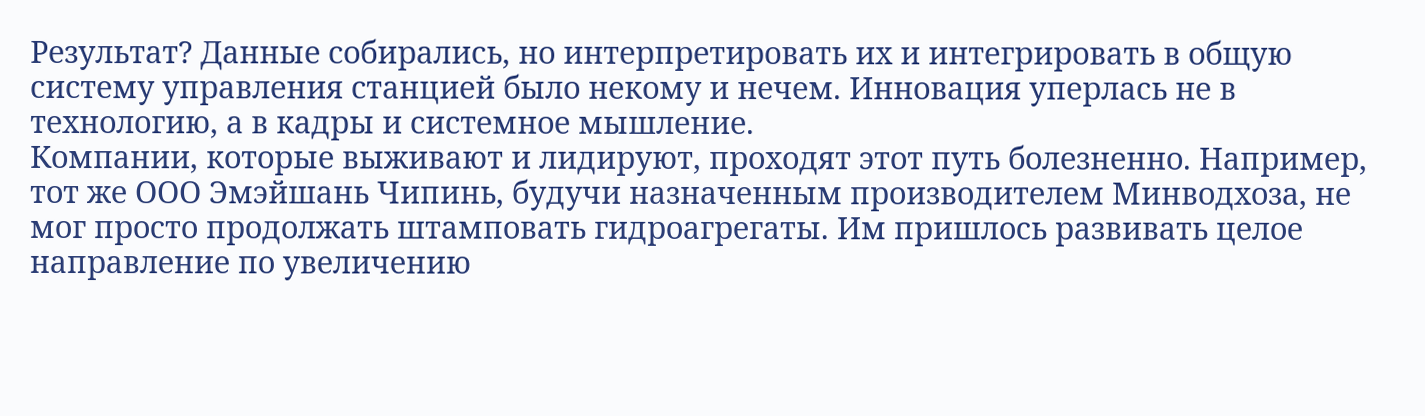Результат? Данные собирались, но интерпретировать их и интегрировать в общую систему управления станцией было некому и нечем. Инновация уперлась не в технологию, а в кадры и системное мышление.
Компании, которые выживают и лидируют, проходят этот путь болезненно. Например, тот же ООО Эмэйшань Чипинь, будучи назначенным производителем Минводхоза, не мог просто продолжать штамповать гидроагрегаты. Им пришлось развивать целое направление по увеличению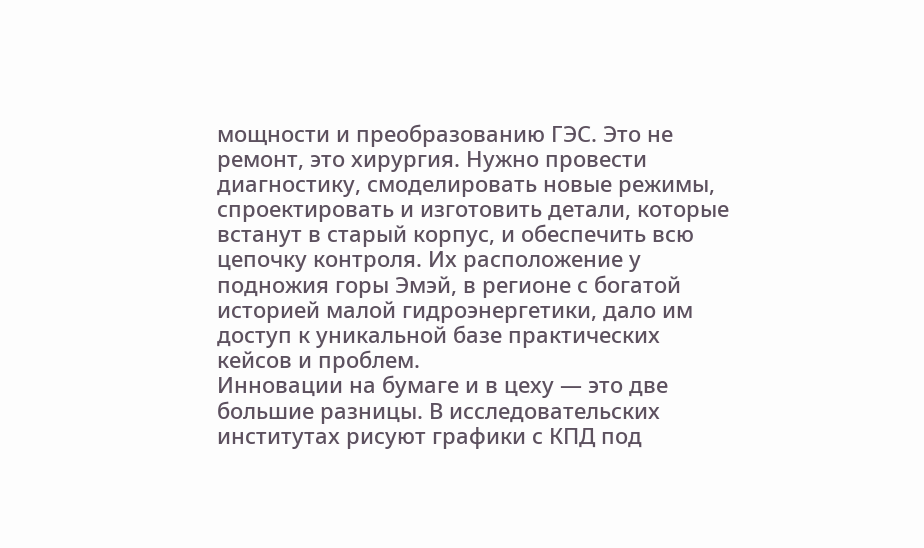мощности и преобразованию ГЭС. Это не ремонт, это хирургия. Нужно провести диагностику, смоделировать новые режимы, спроектировать и изготовить детали, которые встанут в старый корпус, и обеспечить всю цепочку контроля. Их расположение у подножия горы Эмэй, в регионе с богатой историей малой гидроэнергетики, дало им доступ к уникальной базе практических кейсов и проблем.
Инновации на бумаге и в цеху — это две большие разницы. В исследовательских институтах рисуют графики с КПД под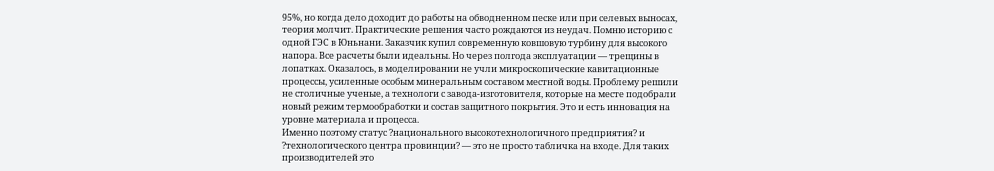95%, но когда дело доходит до работы на обводненном песке или при селевых выносах, теория молчит. Практические решения часто рождаются из неудач. Помню историю с одной ГЭС в Юньнани. Заказчик купил современную ковшовую турбину для высокого напора. Все расчеты были идеальны. Но через полгода эксплуатации — трещины в лопатках. Оказалось, в моделировании не учли микроскопические кавитационные процессы, усиленные особым минеральным составом местной воды. Проблему решили не столичные ученые, а технологи с завода-изготовителя, которые на месте подобрали новый режим термообработки и состав защитного покрытия. Это и есть инновация на уровне материала и процесса.
Именно поэтому статус ?национального высокотехнологичного предприятия? и ?технологического центра провинции? — это не просто табличка на входе. Для таких производителей это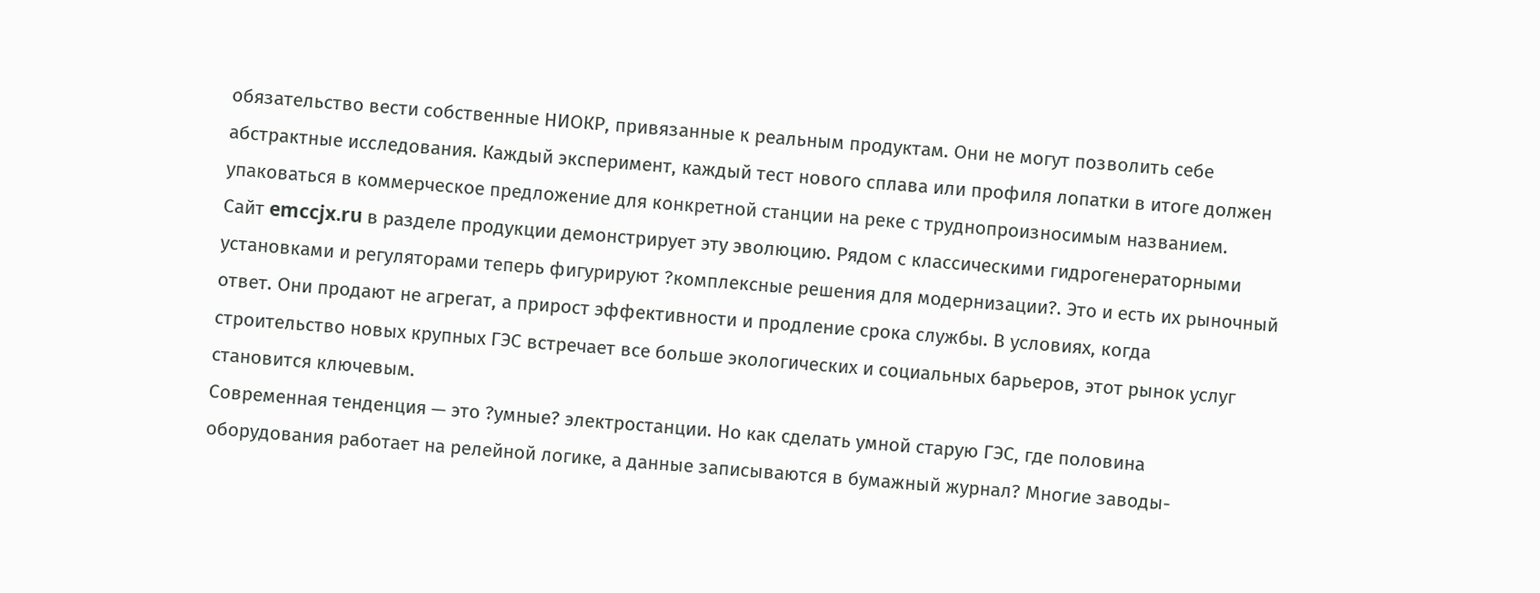обязательство вести собственные НИОКР, привязанные к реальным продуктам. Они не могут позволить себе абстрактные исследования. Каждый эксперимент, каждый тест нового сплава или профиля лопатки в итоге должен упаковаться в коммерческое предложение для конкретной станции на реке с труднопроизносимым названием.
Сайт emccjx.ru в разделе продукции демонстрирует эту эволюцию. Рядом с классическими гидрогенераторными установками и регуляторами теперь фигурируют ?комплексные решения для модернизации?. Это и есть их рыночный ответ. Они продают не агрегат, а прирост эффективности и продление срока службы. В условиях, когда строительство новых крупных ГЭС встречает все больше экологических и социальных барьеров, этот рынок услуг становится ключевым.
Современная тенденция — это ?умные? электростанции. Но как сделать умной старую ГЭС, где половина оборудования работает на релейной логике, а данные записываются в бумажный журнал? Многие заводы-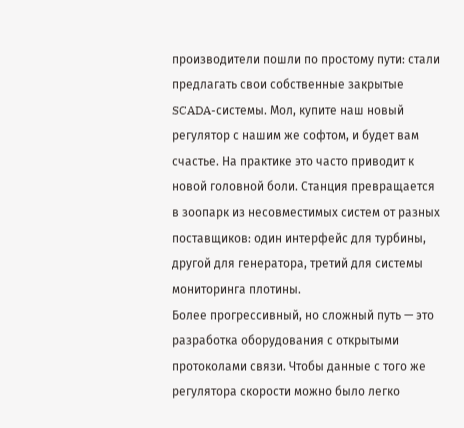производители пошли по простому пути: стали предлагать свои собственные закрытые SCADA-системы. Мол, купите наш новый регулятор с нашим же софтом, и будет вам счастье. На практике это часто приводит к новой головной боли. Станция превращается в зоопарк из несовместимых систем от разных поставщиков: один интерфейс для турбины, другой для генератора, третий для системы мониторинга плотины.
Более прогрессивный, но сложный путь — это разработка оборудования с открытыми протоколами связи. Чтобы данные с того же регулятора скорости можно было легко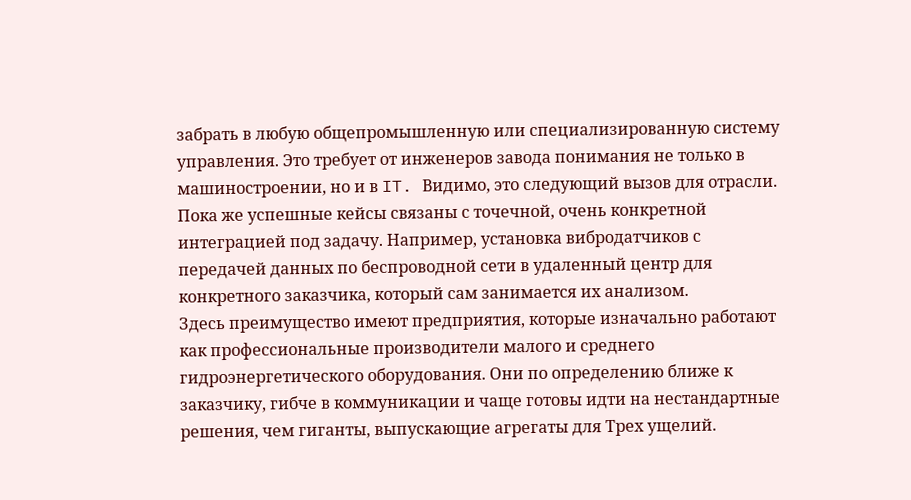забрать в любую общепромышленную или специализированную систему управления. Это требует от инженеров завода понимания не только в машиностроении, но и в IT. Видимо, это следующий вызов для отрасли. Пока же успешные кейсы связаны с точечной, очень конкретной интеграцией под задачу. Например, установка вибродатчиков с передачей данных по беспроводной сети в удаленный центр для конкретного заказчика, который сам занимается их анализом.
Здесь преимущество имеют предприятия, которые изначально работают как профессиональные производители малого и среднего гидроэнергетического оборудования. Они по определению ближе к заказчику, гибче в коммуникации и чаще готовы идти на нестандартные решения, чем гиганты, выпускающие агрегаты для Трех ущелий.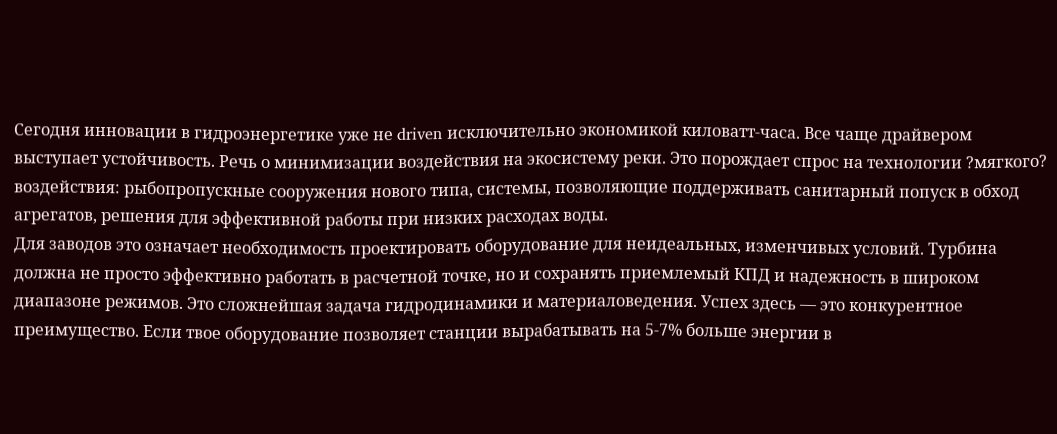Сегодня инновации в гидроэнергетике уже не driven исключительно экономикой киловатт-часа. Все чаще драйвером выступает устойчивость. Речь о минимизации воздействия на экосистему реки. Это порождает спрос на технологии ?мягкого? воздействия: рыбопропускные сооружения нового типа, системы, позволяющие поддерживать санитарный попуск в обход агрегатов, решения для эффективной работы при низких расходах воды.
Для заводов это означает необходимость проектировать оборудование для неидеальных, изменчивых условий. Турбина должна не просто эффективно работать в расчетной точке, но и сохранять приемлемый КПД и надежность в широком диапазоне режимов. Это сложнейшая задача гидродинамики и материаловедения. Успех здесь — это конкурентное преимущество. Если твое оборудование позволяет станции вырабатывать на 5-7% больше энергии в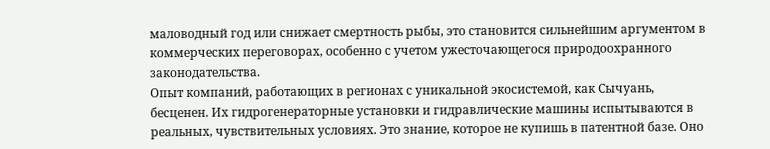маловодный год или снижает смертность рыбы, это становится сильнейшим аргументом в коммерческих переговорах, особенно с учетом ужесточающегося природоохранного законодательства.
Опыт компаний, работающих в регионах с уникальной экосистемой, как Сычуань, бесценен. Их гидрогенераторные установки и гидравлические машины испытываются в реальных, чувствительных условиях. Это знание, которое не купишь в патентной базе. Оно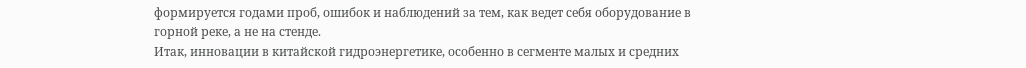формируется годами проб, ошибок и наблюдений за тем, как ведет себя оборудование в горной реке, а не на стенде.
Итак, инновации в китайской гидроэнергетике, особенно в сегменте малых и средних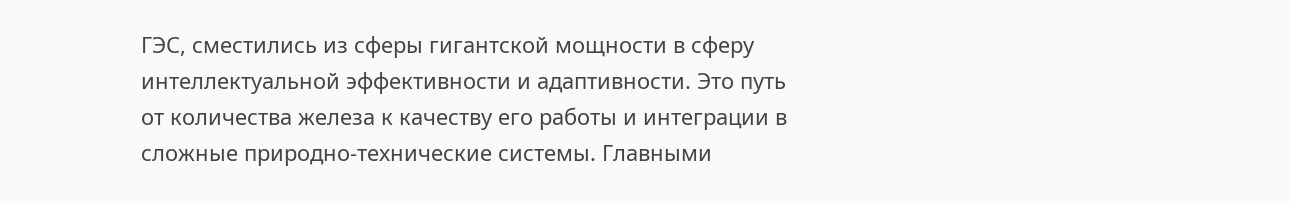ГЭС, сместились из сферы гигантской мощности в сферу интеллектуальной эффективности и адаптивности. Это путь от количества железа к качеству его работы и интеграции в сложные природно-технические системы. Главными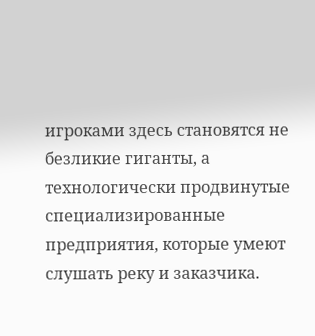игроками здесь становятся не безликие гиганты, а технологически продвинутые специализированные предприятия, которые умеют слушать реку и заказчика.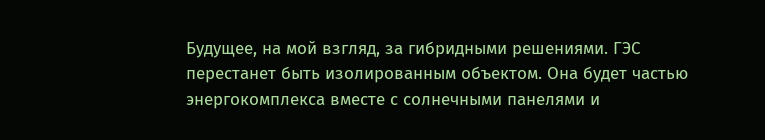Будущее, на мой взгляд, за гибридными решениями. ГЭС перестанет быть изолированным объектом. Она будет частью энергокомплекса вместе с солнечными панелями и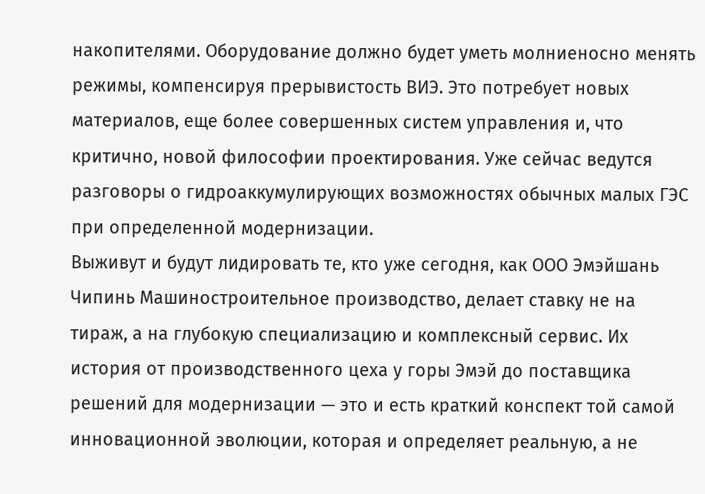накопителями. Оборудование должно будет уметь молниеносно менять режимы, компенсируя прерывистость ВИЭ. Это потребует новых материалов, еще более совершенных систем управления и, что критично, новой философии проектирования. Уже сейчас ведутся разговоры о гидроаккумулирующих возможностях обычных малых ГЭС при определенной модернизации.
Выживут и будут лидировать те, кто уже сегодня, как ООО Эмэйшань Чипинь Машиностроительное производство, делает ставку не на тираж, а на глубокую специализацию и комплексный сервис. Их история от производственного цеха у горы Эмэй до поставщика решений для модернизации — это и есть краткий конспект той самой инновационной эволюции, которая и определяет реальную, а не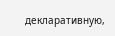декларативную,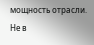мощность отрасли. Не в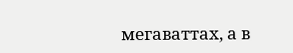мегаваттах, а в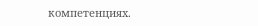компетенциях.